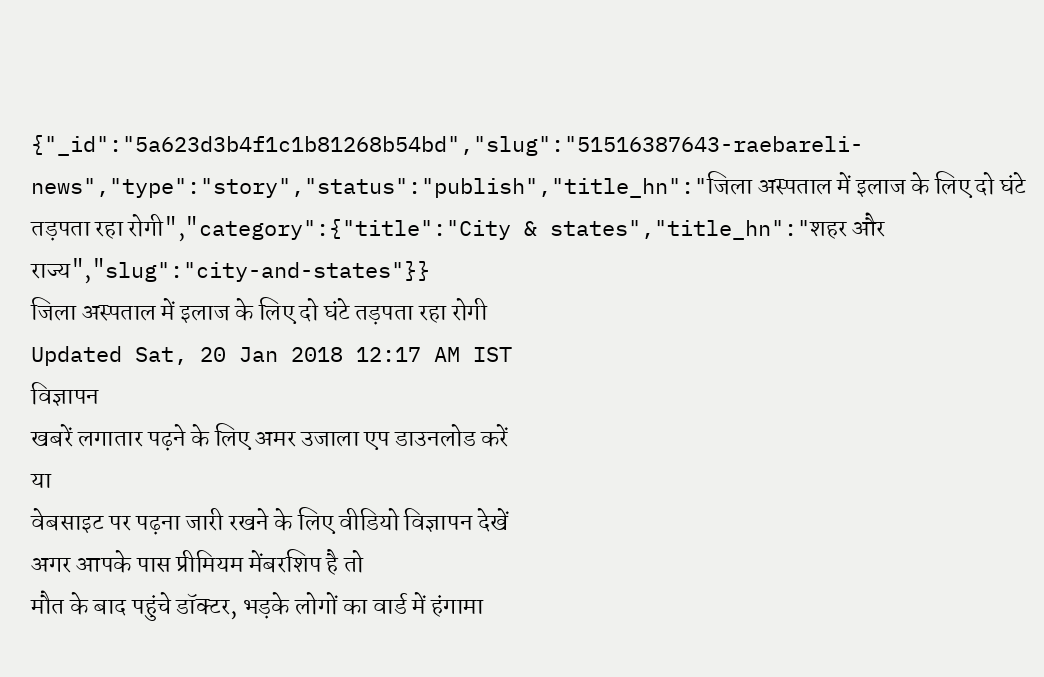{"_id":"5a623d3b4f1c1b81268b54bd","slug":"51516387643-raebareli-news","type":"story","status":"publish","title_hn":"जिला अस्पताल में इलाज के लिए दो घंटे तड़पता रहा रोगी","category":{"title":"City & states","title_hn":"शहर और राज्य","slug":"city-and-states"}}
जिला अस्पताल में इलाज के लिए दो घंटे तड़पता रहा रोगी
Updated Sat, 20 Jan 2018 12:17 AM IST
विज्ञापन
खबरें लगातार पढ़ने के लिए अमर उजाला एप डाउनलोड करें
या
वेबसाइट पर पढ़ना जारी रखने के लिए वीडियो विज्ञापन देखें
अगर आपके पास प्रीमियम मेंबरशिप है तो
मौत के बाद पहुंचे डॉक्टर, भड़के लोगों का वार्ड में हंगामा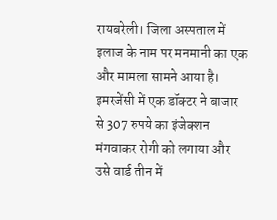रायबरेली। जिला अस्पताल में इलाज के नाम पर मनमानी का एक और मामला सामने आया है। इमरजेंसी में एक डॉक्टर ने बाजार से 307 रुपये का इंजेक्शन मंगवाकर रोगी को लगाया और उसे वार्ड तीन में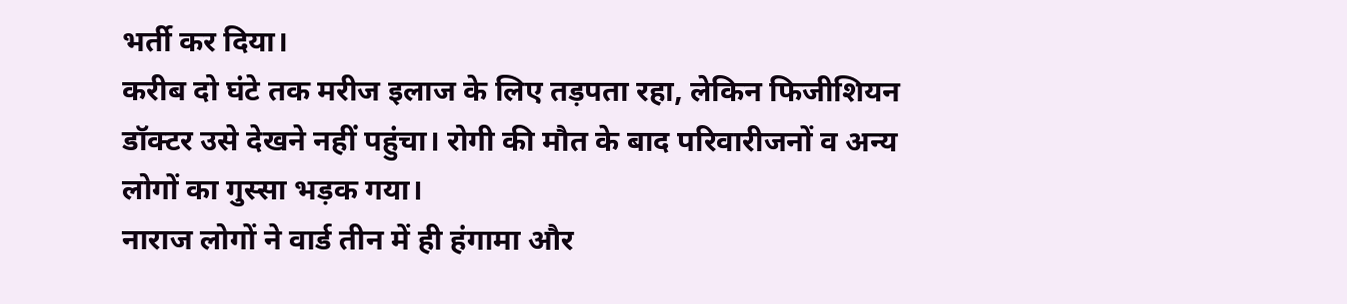भर्ती कर दिया।
करीब दो घंटे तक मरीज इलाज के लिए तड़पता रहा, लेकिन फिजीशियन डॉक्टर उसे देखने नहीं पहुंचा। रोगी की मौत के बाद परिवारीजनों व अन्य लोगों का गुस्सा भड़क गया।
नाराज लोगों ने वार्ड तीन में ही हंगामा और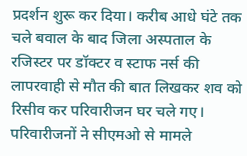प्रदर्शन शुरू कर दिया। करीब आधे घंटे तक चले बवाल के बाद जिला अस्पताल के रजिस्टर पर डॉक्टर व स्टाफ नर्स की लापरवाही से मौत की बात लिखकर शव को रिसीव कर परिवारीजन घर चले गए। परिवारीजनों ने सीएमओ से मामले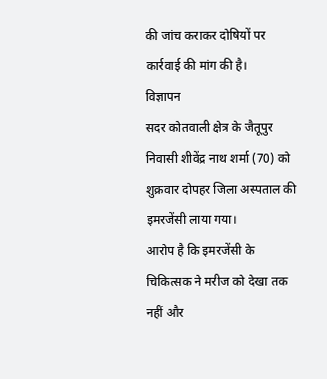की जांच कराकर दोषियों पर कार्रवाई की मांग की है।
विज्ञापन
सदर कोतवाली क्षेत्र के जैतूपुर निवासी शीवेंद्र नाथ शर्मा (70) को शुक्रवार दोपहर जिला अस्पताल की इमरजेंसी लाया गया।
आरोप है कि इमरजेंसी के चिकित्सक ने मरीज को देखा तक नहीं और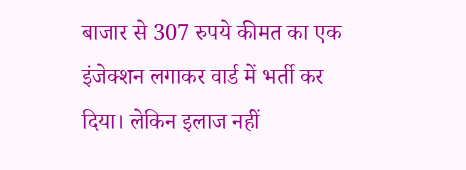बाजार से 307 रुपये कीमत का एक इंजेक्शन लगाकर वार्ड में भर्ती कर दिया। लेकिन इलाज नहीं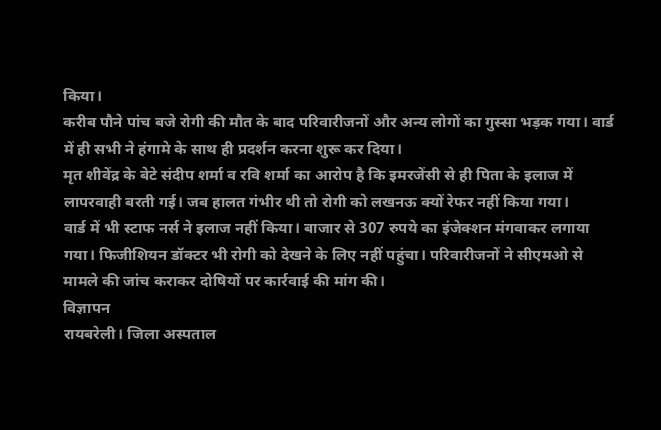किया।
करीब पौने पांच बजे रोगी की मौत के बाद परिवारीजनों और अन्य लोगों का गुस्सा भड़क गया। वार्ड में ही सभी ने हंगामे के साथ ही प्रदर्शन करना शुरू कर दिया।
मृत शीवेंद्र के बेटे संदीप शर्मा व रवि शर्मा का आरोप है कि इमरजेंसी से ही पिता के इलाज में लापरवाही बरती गई। जब हालत गंभीर थी तो रोगी को लखनऊ क्यों रेफर नहीं किया गया।
वार्ड में भी स्टाफ नर्स ने इलाज नहीं किया। बाजार से 307 रुपये का इंजेक्शन मंगवाकर लगाया गया। फिजीशियन डॉक्टर भी रोगी को देखने के लिए नहीं पहुंचा। परिवारीजनों ने सीएमओ से मामले की जांच कराकर दोषियों पर कार्रवाई की मांग की।
विज्ञापन
रायबरेली। जिला अस्पताल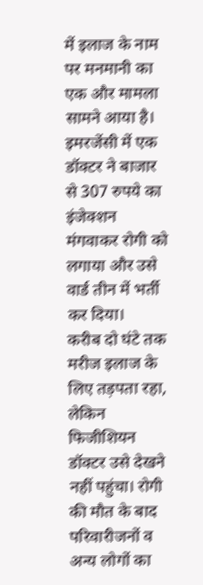में इलाज के नाम पर मनमानी का एक और मामला सामने आया है। इमरजेंसी में एक डॉक्टर ने बाजार से 307 रुपये का इंजेक्शन मंगवाकर रोगी को लगाया और उसे वार्ड तीन में भर्ती कर दिया।
करीब दो घंटे तक मरीज इलाज के लिए तड़पता रहा, लेकिन फिजीशियन डॉक्टर उसे देखने नहीं पहुंचा। रोगी की मौत के बाद परिवारीजनों व अन्य लोगों का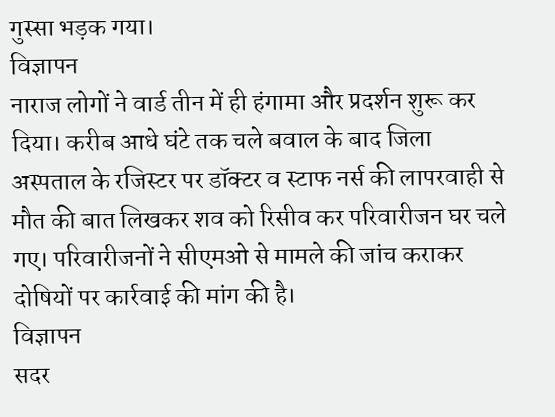गुस्सा भड़क गया।
विज्ञापन
नाराज लोगों ने वार्ड तीन में ही हंगामा और प्रदर्शन शुरू कर दिया। करीब आधे घंटे तक चले बवाल के बाद जिला अस्पताल के रजिस्टर पर डॉक्टर व स्टाफ नर्स की लापरवाही से मौत की बात लिखकर शव को रिसीव कर परिवारीजन घर चले गए। परिवारीजनों ने सीएमओ से मामले की जांच कराकर दोषियों पर कार्रवाई की मांग की है।
विज्ञापन
सदर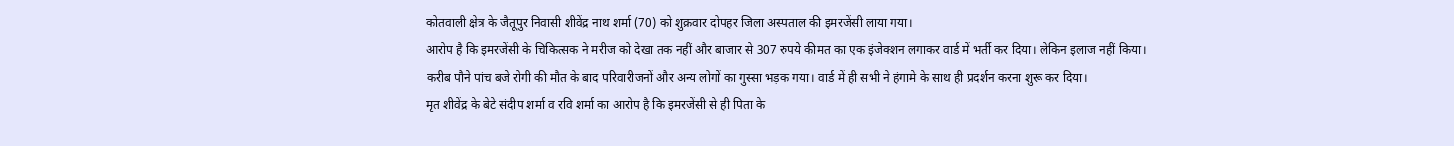कोतवाली क्षेत्र के जैतूपुर निवासी शीवेंद्र नाथ शर्मा (70) को शुक्रवार दोपहर जिला अस्पताल की इमरजेंसी लाया गया।
आरोप है कि इमरजेंसी के चिकित्सक ने मरीज को देखा तक नहीं और बाजार से 307 रुपये कीमत का एक इंजेक्शन लगाकर वार्ड में भर्ती कर दिया। लेकिन इलाज नहीं किया।
करीब पौने पांच बजे रोगी की मौत के बाद परिवारीजनों और अन्य लोगों का गुस्सा भड़क गया। वार्ड में ही सभी ने हंगामे के साथ ही प्रदर्शन करना शुरू कर दिया।
मृत शीवेंद्र के बेटे संदीप शर्मा व रवि शर्मा का आरोप है कि इमरजेंसी से ही पिता के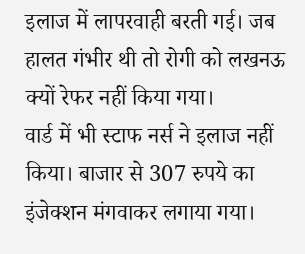इलाज में लापरवाही बरती गई। जब हालत गंभीर थी तो रोगी को लखनऊ क्यों रेफर नहीं किया गया।
वार्ड में भी स्टाफ नर्स ने इलाज नहीं किया। बाजार से 307 रुपये का इंजेक्शन मंगवाकर लगाया गया।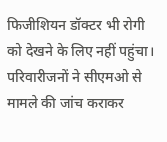फिजीशियन डॉक्टर भी रोगी को देखने के लिए नहीं पहुंचा। परिवारीजनों ने सीएमओ से मामले की जांच कराकर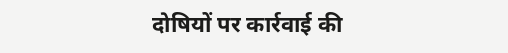दोषियों पर कार्रवाई की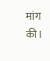मांग की।